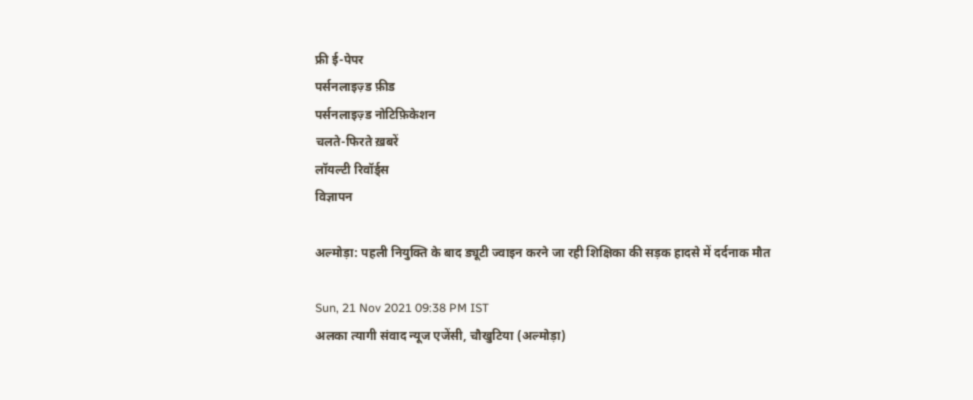फ्री ई-पेपर
पर्सनलाइज़्ड फ़ीड
पर्सनलाइज़्ड नोटिफ़िकेशन
चलते-फिरते ख़बरें
लॉयल्टी रिवॉर्ड्स
विज्ञापन

अल्मोड़ा: पहली नियुक्ति के बाद ड्यूटी ज्वाइन करने जा रही शिक्षिका की सड़क हादसे में दर्दनाक मौत

Sun, 21 Nov 2021 09:38 PM IST
अलका त्यागी संवाद न्यूज एजेंसी, चौखुटिया (अल्मोड़ा)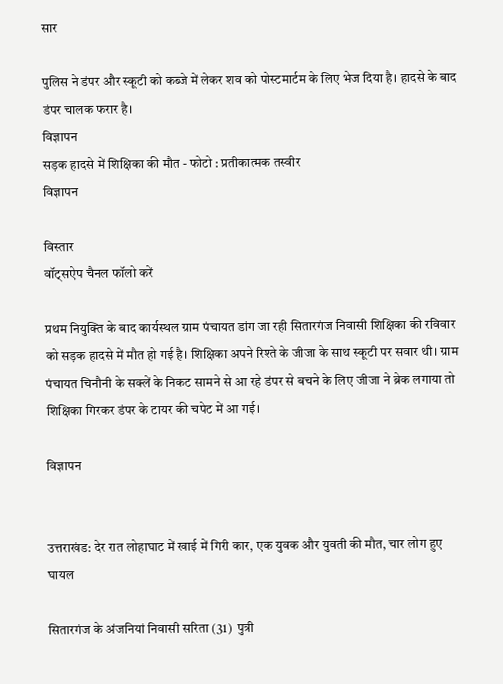सार

पुलिस ने डंपर और स्कूटी को कब्जे में लेकर शव को पोस्टमार्टम के लिए भेज दिया है। हादसे के बाद डंपर चालक फरार है।
विज्ञापन
सड़क हादसे में शिक्षिका की मौत - फोटो : प्रतीकात्मक तस्वीर
विज्ञापन

विस्तार
वॉट्सऐप चैनल फॉलो करें

प्रथम नियुक्ति के बाद कार्यस्थल ग्राम पंचायत डांग जा रही सितारगंज निवासी शिक्षिका की रविवार को सड़क हादसे में मौत हो गई है। शिक्षिका अपने रिश्ते के जीजा के साथ स्कूटी पर सवार थी। ग्राम पंचायत चिनौनी के सक्लें के निकट सामने से आ रहे डंपर से बचने के लिए जीजा ने ब्रेक लगाया तो शिक्षिका गिरकर डंपर के टायर की चपेट में आ गई।

विज्ञापन


उत्तराखंड: देर रात लोहाघाट में खाई में गिरी कार, एक युवक और युवती की मौत, चार लोग हुए घायल

सितारगंज के अंजनियां निवासी सरिता (31)  पुत्री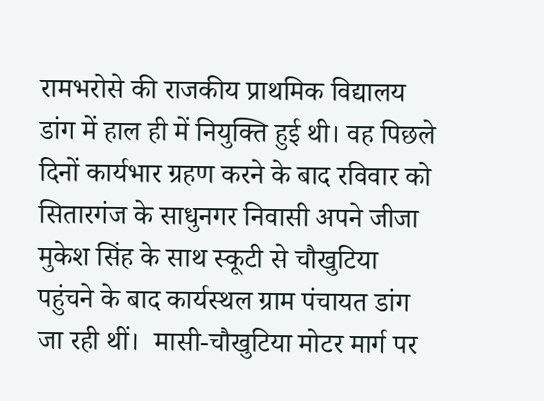रामभरोसे की राजकीय प्राथमिक विद्यालय डांग में हाल ही में नियुक्ति हुई थी। वह पिछले दिनों कार्यभार ग्रहण करने के बाद रविवार को सितारगंज के साधुनगर निवासी अपने जीजा मुकेश सिंह के साथ स्कूटी से चौखुटिया पहुंचने के बाद कार्यस्थल ग्राम पंचायत डांग जा रही थीं।  मासी-चौखुटिया मोटर मार्ग पर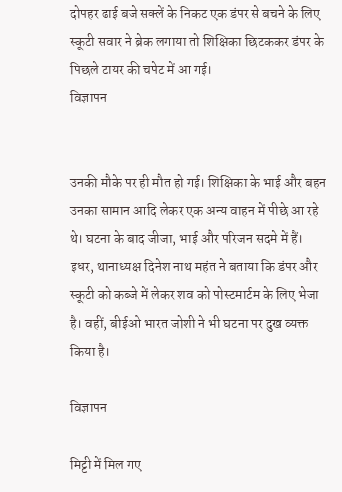दोपहर ढाई बजे सक्लें के निकट एक डंपर से बचने के लिए स्कूटी सवार ने ब्रेक लगाया तो शिक्षिका छिटककर डंपर के पिछले टायर की चपेट में आ गई।
विज्ञापन


उनकी मौके पर ही मौत हो गई। शिक्षिका के भाई और बहन उनका सामान आदि लेकर एक अन्य वाहन में पीछे आ रहे थे। घटना के बाद जीजा, भाई और परिजन सदमे में हैं। इधर, थानाध्यक्ष दिनेश नाथ महंत ने बताया कि डंपर और स्कूटी को कब्जे में लेकर शव को पोस्टमार्टम के लिए भेजा है। वहीं, बीईओ भारत जोशी ने भी घटना पर दुख व्यक्त किया है।

विज्ञापन

मिट्टी में मिल गए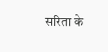सरिता के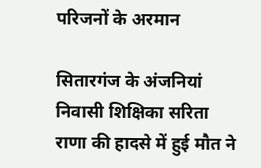परिजनों के अरमान

सितारगंज के अंजनियां निवासी शिक्षिका सरिता राणा की हादसे में हुई मौत ने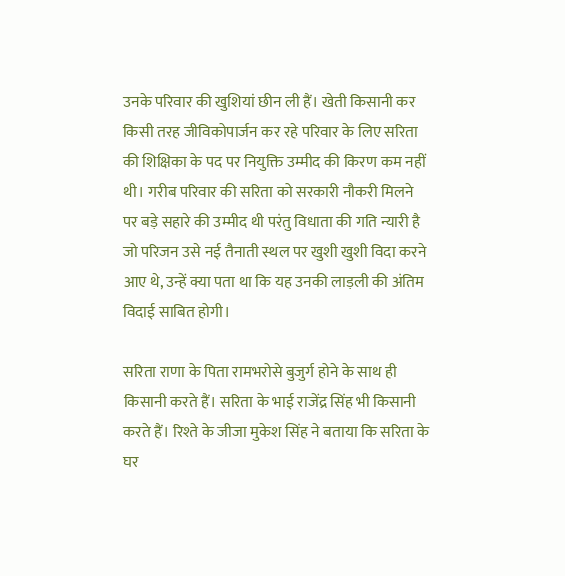उनके परिवार की खुशियां छीन ली हैं। खेती किसानी कर किसी तरह जीविकोपार्जन कर रहे परिवार के लिए सरिता की शिक्षिका के पद पर नियुक्ति उम्मीद की किरण कम नहीं थी। गरीब परिवार की सरिता को सरकारी नौकरी मिलने पर बड़े सहारे की उम्मीद थी परंतु विधाता की गति न्यारी है जो परिजन उसे नई तैनाती स्थल पर खुशी खुशी विदा करने आए थे, उन्हें क्या पता था कि यह उनकी लाड़ली की अंतिम विदाई साबित होगी।

सरिता राणा के पिता रामभरोसे बुजुर्ग होने के साथ ही किसानी करते हैं। सरिता के भाई राजेंद्र सिंह भी किसानी करते हैं। रिश्ते के जीजा मुकेश सिंह ने बताया कि सरिता के घर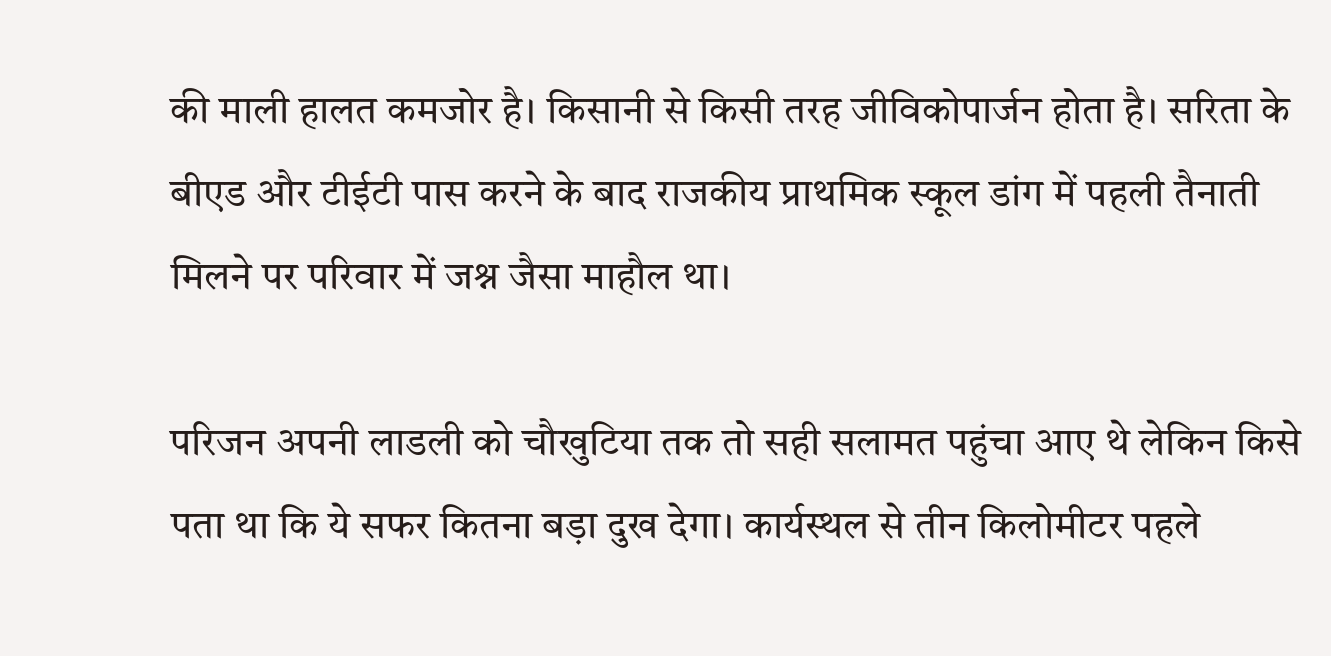की माली हालत कमजोर है। किसानी से किसी तरह जीविकोपार्जन होता है। सरिता के बीएड और टीईटी पास करने के बाद राजकीय प्राथमिक स्कूल डांग में पहली तैनाती मिलने पर परिवार में जश्न जैसा माहौल था।

परिजन अपनी लाडली को चौखुटिया तक तो सही सलामत पहुंचा आए थे लेकिन किसे पता था कि ये सफर कितना बड़ा दुख देगा। कार्यस्थल से तीन किलोमीटर पहले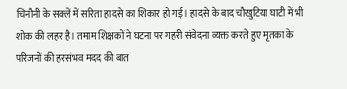चिनौनी के सक्लें में सरिता हादसे का शिकार हो गई। हादसे के बाद चौखुटिया घाटी में भी शोक की लहर है। तमाम शिक्षकों ने घटना पर गहरी संवेदना व्यक्त करते हुए मृतका के परिजनों की हरसंभव मदद की बात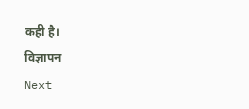कही है।
विज्ञापन
Next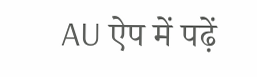AU ऐप में पढ़ें